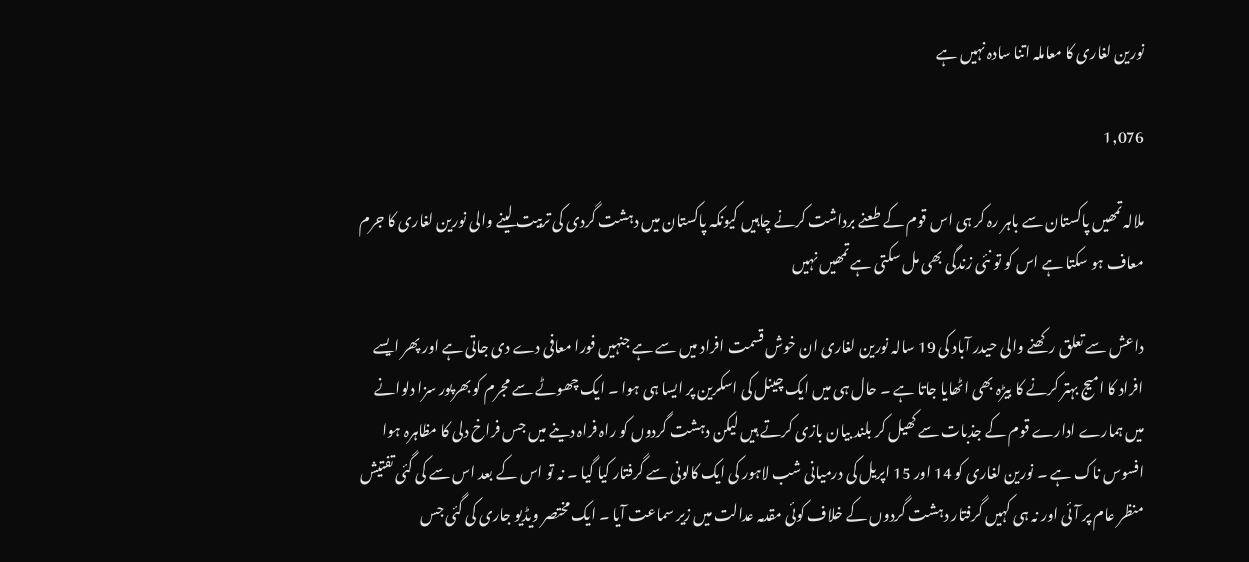نورین لغاری کا معاملہ اتنا سادہ نہیں ہے

1,076

ملالہ تمھیں پاکستان سے باہر رہ کر ہی اس قوم کے طعنے برداشت کرنے چاہیں کیونکہ پاکستان میں دہشت گردی کی تربیت لینے والی نورین لغاری کا جرم معاف ہو سکتا ہے اس کو تو نئی زندگی بھی مل سکتی ہے تمھیں نہیں

داعش سے تعلق رکھنے والی حیدر آباد کی 19 سالہ نورین لغاری ان خوش قسمت افراد میں سے ہے جنہیں فورا معافی دے دی جاتی ہے اور پھر ایسے افراد کا امیج بہتر کرنے کا بیڑہ بھی اٹھایا جاتا ہے ۔ حال ہی میں ایک چینل کی اسکرین پر ایسا ہی ہوا ۔ ایک چھوٹے سے مجرم کو بھرپور سزا دلوانے میں ہمارے ادارے قوم کے جذبات سے کھیل کر بلند بیان بازی کرتے ہیں لیکن دہشت گردوں کو راہ فراہ دینے میں جس فراخ دلی کا مظاہرہ ہوا افسوس ناک ہے ۔ نورین لغاری کو 14 اور 15 اپریل کی درمیانی شب لاہور کی ایک کالونی سے گرفتار کیا گیا ۔ نہ تو اس کے بعد اس سے کی گئی تفتیش منظر عام پر آئی اور نہ ہی کہیں گرفتار دہشت گردوں کے خلاف کوئی مقدمہ عدالت میں زیر سماعت آیا ۔ ایک مختصر ویڈیو جاری کی گئی جس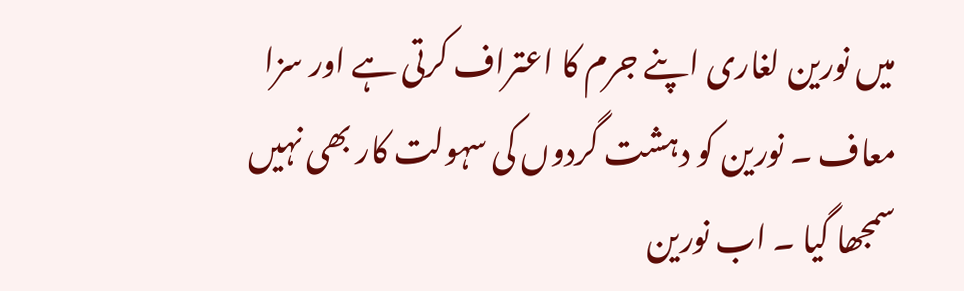میں نورین لغاری اپنے جرم کا اعتراف کرتی ہے اور سزا معاف ۔ نورین کو دہشت گردوں کی سہولت کار بھی نہیں سمجھا گیا ۔ اب نورین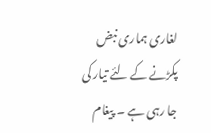لغاری ہماری نبض پکڑنے کے لئے تیار کی جا رہی ہے ۔ پیغام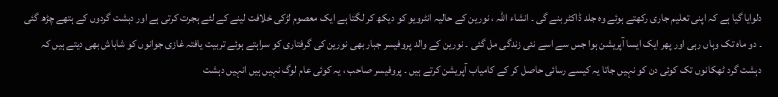دلوایا گیا ہے کہ اپنی تعلیم جاری رکھتے ہوئے وہ جلد ڈاکٹر بنے گی ۔ انشاء اللہ ، نورین کے حالیہ انٹرویو کو دیکھ کر لگتا ہے ایک معصوم لڑکی خلافت لینے کے لئے ہجرت کرتی ہے اور دہشت گردوں کے ہتھے چڑھ گئی ۔ دو ماہ تک وہاں رہی اور پھر ایک ایسا آپریشن ہوا جس سے اسے نئی زندگی مل گئی ۔ نورین کے والد پروفیسر جبار بھی نورین کی گرفتاری کو سراہتے ہوئے تربیت یافتہ غازی جوانوں کو شاباش بھی دیتے ہیں کہ دہشت گرد ٹھکانوں تک کوئی دن کو نہیں جاتا یہ کیسے رسائی حاصل کر کے کامیاب آپریشن کرتے ہیں ۔ پروفیسر صاحب ، یہ کوئی عام لوگ نہیں ہیں انہیں دہشت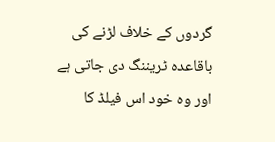گردوں کے خلاف لڑنے کی باقاعدہ ٹریننگ دی جاتی ہے اور وہ خود اس فیلڈ کا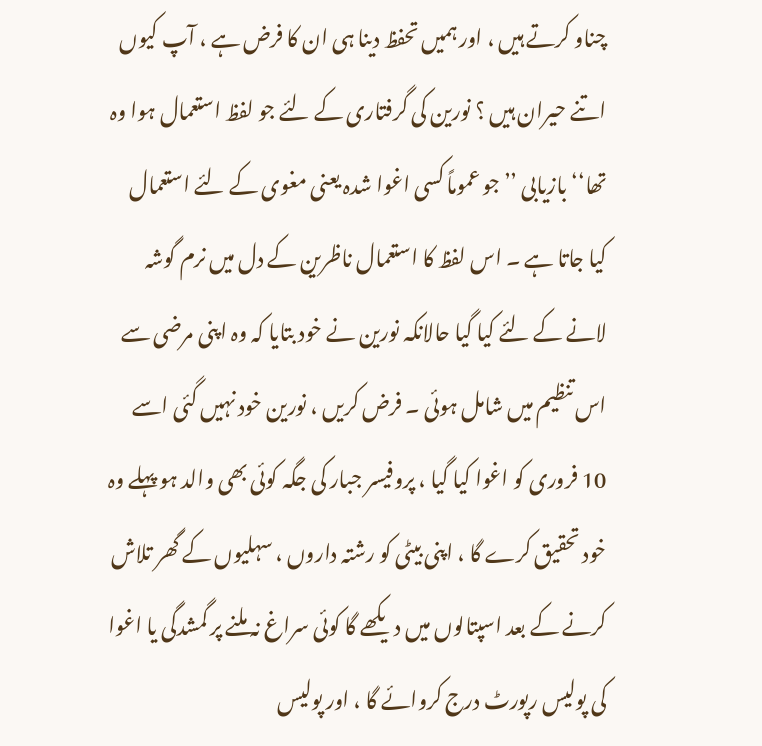چناو کرتے ہیں ، اور ہمیں تحفظ دینا ہی ان کا فرض ہے ، آپ کیوں اتنے حیران ہیں ؟ نورین کی گرفتاری کے لئے جو لفظ استعمال ہوا وہ تھا‘‘ بازیابی ’’ جو عموماً کسی اغوا شدہ یعنی مغوی کے لئے استعمال کیا جاتا ہے ۔ اس لفظ کا استعمال ناظرین کے دل میں نرم گوشہ لانے کے لئے کیا گیا حالانکہ نورین نے خود بتایا کہ وہ اپنی مرضی سے اس تنظیم میں شامل ہوئی ۔ فرض کریں ، نورین خود نہیں گئی اسے 10 فروری کو اغوا کیا گیا ، پروفیسر جبار کی جگہ کوئی بھی والد ہو پہلے وہ خود تحقیق کرے گا ، اپنی بیٹی کو رشتہ داروں ، سہلیوں کے گھر تلاش کرنے کے بعد اسپتالوں میں دیکھے گا کوئی سراغ نہ ملنے پر گمشدگی یا اغوا کی پولیس رپورٹ درج کروائے گا ، اور پولیس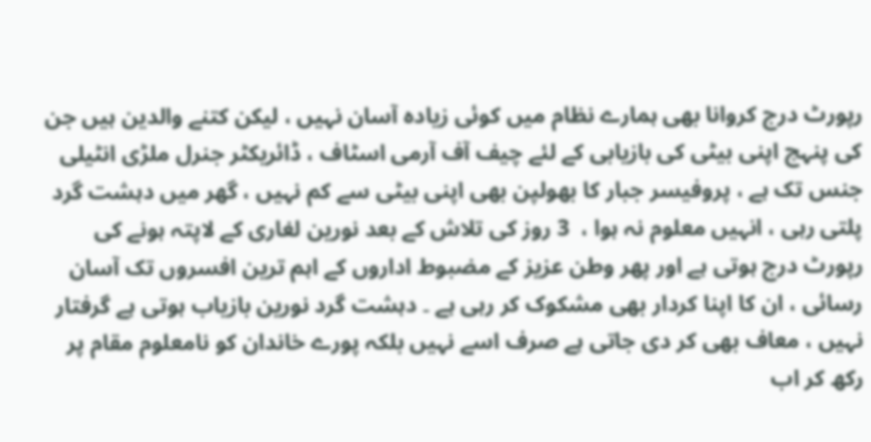رپورٹ درج کروانا بھی ہمارے نظام میں کوئی زیادہ آسان نہیں ، لیکن کتنے والدین ہیں جن کی پنہچ اپنی بیٹی کی بازیابی کے لئے چیف آف آرمی اسٹاف ، ڈائریکٹر جنرل ملڑی انٹیلی جنس تک ہے ، پروفیسر جبار کا بھولپن بھی اپنی بیٹی سے کم نہیں ، گھر میں دہشت گرد پلتی رہی ، انہیں معلوم نہ ہوا ،  3 روز کی تلاش کے بعد نورین لغاری کے لاپتہ ہونے کی رپورٹ درج ہوتی ہے اور پھر وطن عزیز کے مضبوط اداروں کے اہم ترین افسروں تک آسان رسائی ، ان کا اپنا کردار بھی مشکوک کر رہی ہے ۔ دہشت گرد نورین بازیاب ہوتی ہے گرفتار نہیں ، معاف بھی کر دی جاتی ہے صرف اسے نہیں بلکہ پورے خاندان کو نامعلوم مقام پر رکھ کر اب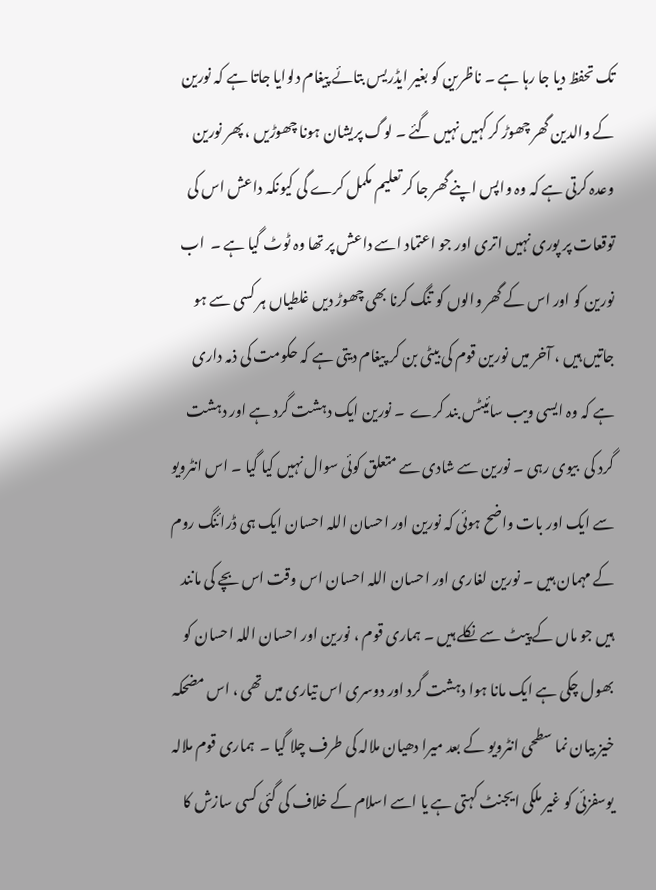تک تحفظ دیا جا رہا ہے ۔ ناظرین کو بغیر ایڈریس بتائے پیغام دلوایا جاتا ہے کہ نورین کے والدین گھر چھوڑ کر کہیں نہیں گئے ۔ لوگ پریشان ہونا چھوڑیں ، پھر نورین وعدہ کرتی ہے کہ وہ واپس اپنے گھر جا کر تعلیم مکمل کرے گی کیونکہ داعش اس کی توقعات پر پوری نہیں اتری اور جو اعتماد اسے داعش پر تھا وہ ٹوٹ گیا ہے ۔  اب نورین کو اور اس کے گھر والوں کو تنگ کرنا بھی چھوڑ دیں غلطیاں ہر کسی سے ہو جاتیں ہیں ، آخر میں نورین قوم کی بیٹی بن کر پیغام دیتی ہے کہ حکومت کی ذمہ داری ہے کہ وہ ایسی ویب سائیٹس بند کرے  ۔ نورین ایک دہشت گرد ہے اور دہشت گرد کی  بیوی رہی ۔ نورین سے شادی سے متعلق کوئی سوال نہیں کیا گیا ۔ اس انٹرویو سے ایک اور بات واضح ہوئی کہ نورین اور احسان اللہ احسان ایک ہی ڈرائنگ روم کے مہمان ہیں ۔ نورین لغاری اور احسان اللہ احسان اس وقت اس بچے کی مانند ہیں جو ماں کے پیٹ سے نکلے ہیں ۔ ہماری قوم ، نورین اور احسان اللہ احسان کو بھول چکی ہے ایک مانا ہوا دہشت گرد اور دوسری اس تیاری میں تھی ، اس مضحکہ خیز بیان نما سطحی انٹرویو کے بعد میرا دھیان ملالہ کی طرف چلا گیا ۔  ہماری قوم ملالہ یوسفزئی کو غیر ملکی ایجنٹ کہتی ہے یا اسے اسلام کے خلاف کی گئی کسی سازش کا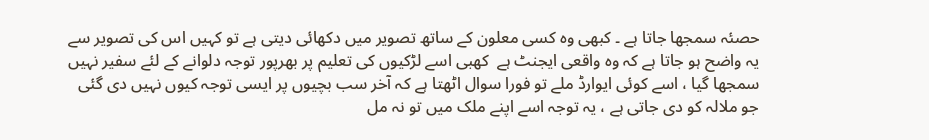حصئہ سمجھا جاتا ہے ۔ کبھی وہ کسی معلون کے ساتھ تصویر میں دکھائی دیتی ہے تو کہیں اس کی تصویر سے یہ واضح ہو جاتا ہے کہ وہ واقعی ایجنٹ ہے  کھبی اسے لڑکیوں کی تعلیم پر بھرپور توجہ دلوانے کے لئے سفیر نہیں سمجھا گیا ، اسے کوئی ایوارڈ ملے تو فورا سوال اٹھتا ہے کہ آخر سب بچیوں پر ایسی توجہ کیوں نہیں دی گئی جو ملالہ کو دی جاتی ہے ، یہ توجہ اسے اپنے ملک میں تو نہ مل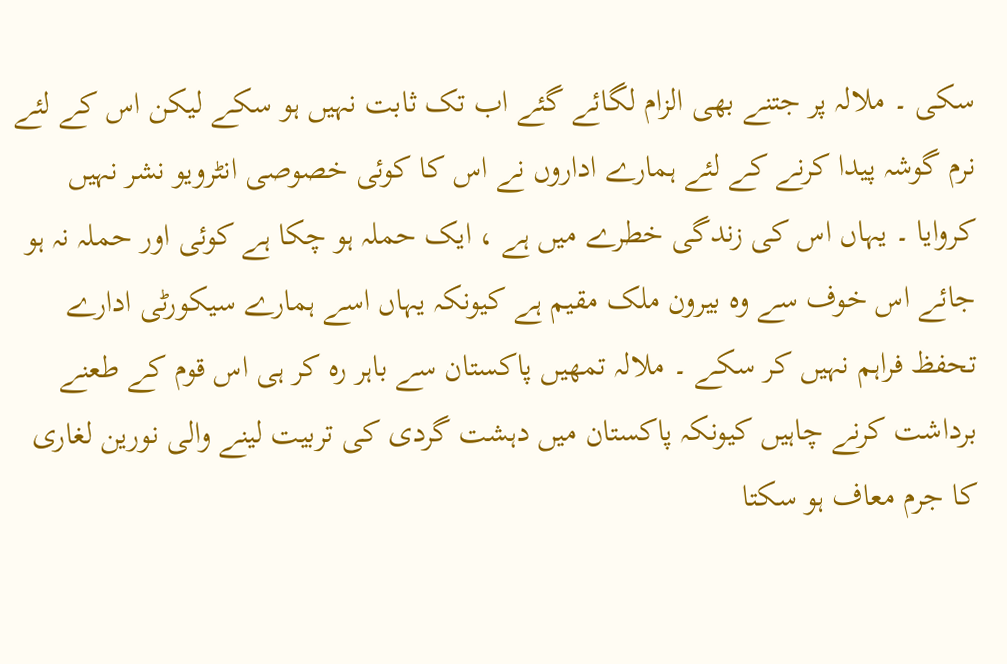سکی ۔ ملالہ پر جتنے بھی الزام لگائے گئے اب تک ثابت نہیں ہو سکے لیکن اس کے لئے نرم گوشہ پیدا کرنے کے لئے ہمارے اداروں نے اس کا کوئی خصوصی انٹرویو نشر نہیں کروایا ۔ یہاں اس کی زندگی خطرے میں ہے ، ایک حملہ ہو چکا ہے کوئی اور حملہ نہ ہو جائے اس خوف سے وہ بیرون ملک مقیم ہے کیونکہ یہاں اسے ہمارے سیکورٹی ادارے تحفظ فراہم نہیں کر سکے ۔ ملالہ تمھیں پاکستان سے باہر رہ کر ہی اس قوم کے طعنے برداشت کرنے چاہیں کیونکہ پاکستان میں دہشت گردی کی تربیت لینے والی نورین لغاری کا جرم معاف ہو سکتا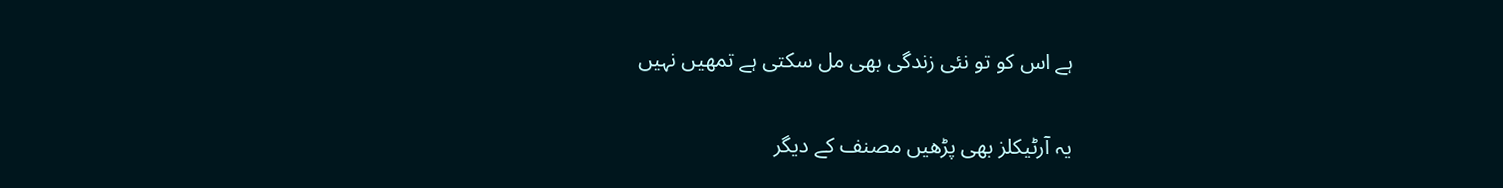ہے اس کو تو نئی زندگی بھی مل سکتی ہے تمھیں نہیں

یہ آرٹیکلز بھی پڑھیں مصنف کے دیگر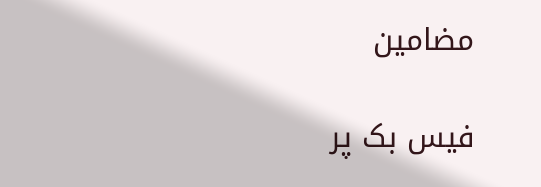مضامین

فیس بک پر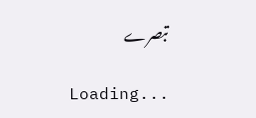تبصرے

Loading...